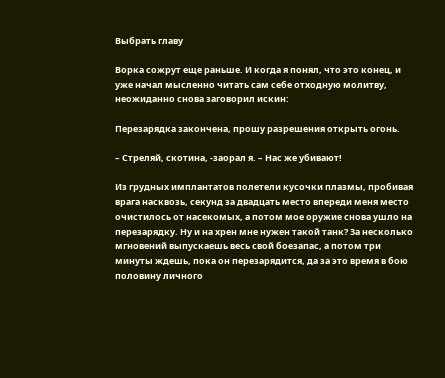Выбрать главу

Ворка сожрут еще раньше. И когда я понял, что это конец, и уже начал мысленно читать сам себе отходную молитву, неожиданно снова заговорил искин:

Перезарядка закончена, прошу разрешения открыть огонь.

– Стреляй, скотина, -заорал я. – Нас же убивают!

Из грудных имплантатов полетели кусочки плазмы, пробивая врага насквозь, секунд за двадцать место впереди меня место очистилось от насекомых, а потом мое оружие снова ушло на перезарядку. Ну и на хрен мне нужен такой танк? За несколько мгновений выпускаешь весь свой боезапас, а потом три минуты ждешь, пока он перезарядится, да за это время в бою половину личного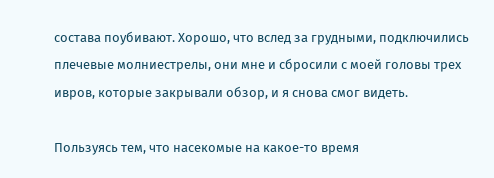состава поубивают. Хорошо, что вслед за грудными, подключились плечевые молниестрелы, они мне и сбросили с моей головы трех ивров, которые закрывали обзор, и я снова смог видеть.

Пользуясь тем, что насекомые на какое-то время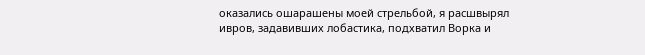оказались ошарашены моей стрельбой, я расшвырял ивров, задавивших лобастика, подхватил Ворка и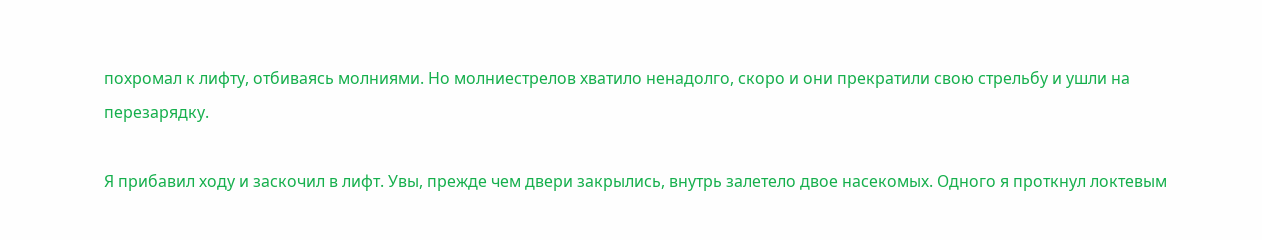похромал к лифту, отбиваясь молниями. Но молниестрелов хватило ненадолго, скоро и они прекратили свою стрельбу и ушли на перезарядку.

Я прибавил ходу и заскочил в лифт. Увы, прежде чем двери закрылись, внутрь залетело двое насекомых. Одного я проткнул локтевым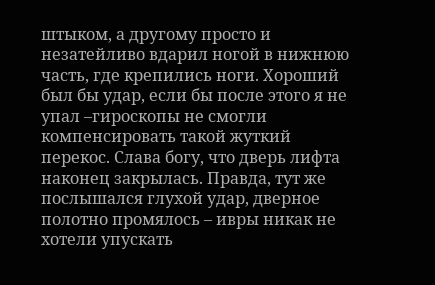штыком, а другому просто и незатейливо вдарил ногой в нижнюю часть, где крепились ноги. Хороший был бы удар, если бы после этого я не упал –гироскопы не смогли компенсировать такой жуткий перекос. Слава богу, что дверь лифта наконец закрылась. Правда, тут же послышался глухой удар, дверное полотно промялось – ивры никак не хотели упускать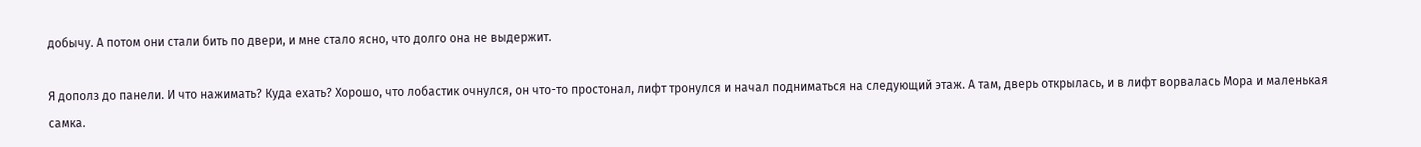добычу. А потом они стали бить по двери, и мне стало ясно, что долго она не выдержит.

Я дополз до панели. И что нажимать? Куда ехать? Хорошо, что лобастик очнулся, он что-то простонал, лифт тронулся и начал подниматься на следующий этаж. А там, дверь открылась, и в лифт ворвалась Мора и маленькая самка.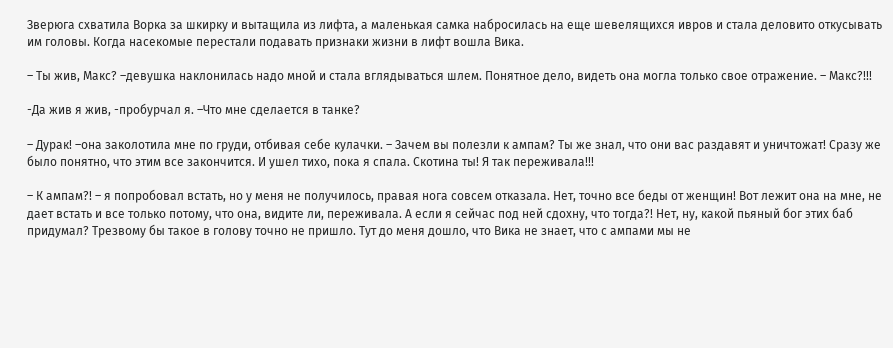Зверюга схватила Ворка за шкирку и вытащила из лифта, а маленькая самка набросилась на еще шевелящихся ивров и стала деловито откусывать им головы. Когда насекомые перестали подавать признаки жизни в лифт вошла Вика.

– Ты жив, Макс? –девушка наклонилась надо мной и стала вглядываться шлем. Понятное дело, видеть она могла только свое отражение. – Макс?!!!

-Да жив я жив, -пробурчал я. –Что мне сделается в танке?

– Дурак! –она заколотила мне по груди, отбивая себе кулачки. – Зачем вы полезли к ампам? Ты же знал, что они вас раздавят и уничтожат! Сразу же было понятно, что этим все закончится. И ушел тихо, пока я спала. Скотина ты! Я так переживала!!!

– К ампам?! – я попробовал встать, но у меня не получилось, правая нога совсем отказала. Нет, точно все беды от женщин! Вот лежит она на мне, не дает встать и все только потому, что она, видите ли, переживала. А если я сейчас под ней сдохну, что тогда?! Нет, ну, какой пьяный бог этих баб придумал? Трезвому бы такое в голову точно не пришло. Тут до меня дошло, что Вика не знает, что с ампами мы не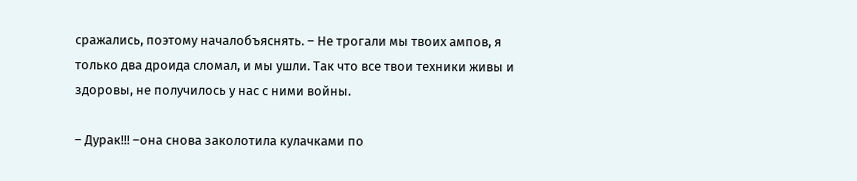сражались, поэтому началобъяснять. – Не трогали мы твоих ампов, я только два дроида сломал, и мы ушли. Так что все твои техники живы и здоровы, не получилось у нас с ними войны.

– Дурак!!! –она снова заколотила кулачками по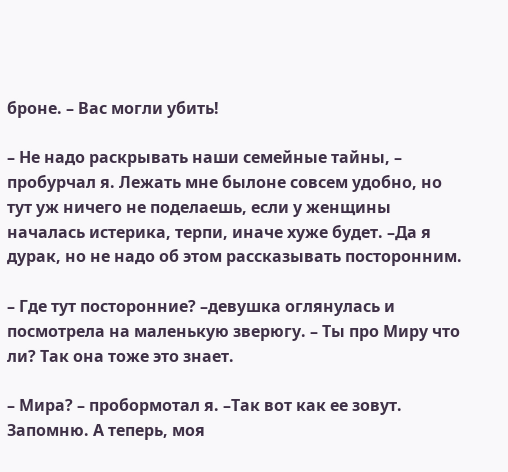броне. – Вас могли убить!

– Не надо раскрывать наши семейные тайны, – пробурчал я. Лежать мне былоне совсем удобно, но тут уж ничего не поделаешь, если у женщины началась истерика, терпи, иначе хуже будет. –Да я дурак, но не надо об этом рассказывать посторонним.

– Где тут посторонние? –девушка оглянулась и посмотрела на маленькую зверюгу. – Ты про Миру что ли? Так она тоже это знает.

– Мира? – пробормотал я. –Так вот как ее зовут. Запомню. А теперь, моя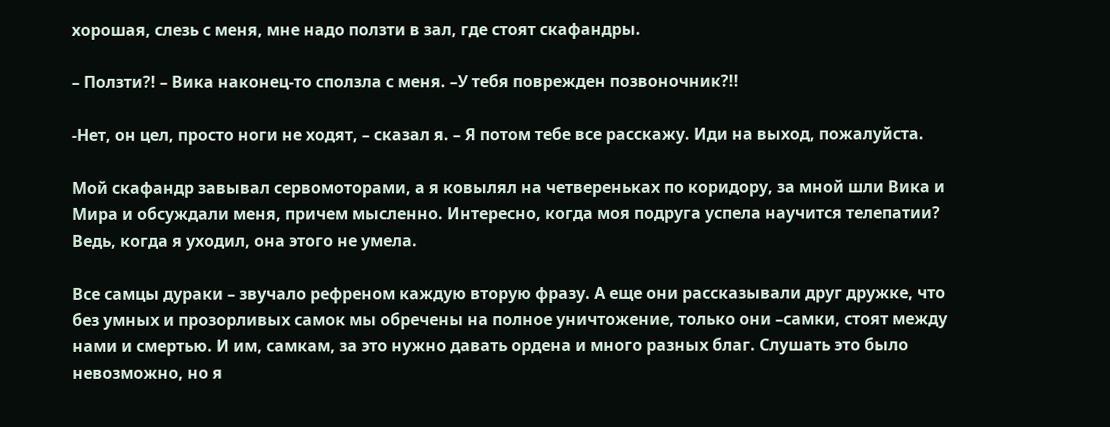хорошая, слезь с меня, мне надо ползти в зал, где стоят скафандры.

– Ползти?! – Вика наконец-то сползла с меня. –У тебя поврежден позвоночник?!!

-Нет, он цел, просто ноги не ходят, – сказал я. – Я потом тебе все расскажу. Иди на выход, пожалуйста.

Мой скафандр завывал сервомоторами, а я ковылял на четвереньках по коридору, за мной шли Вика и Мира и обсуждали меня, причем мысленно. Интересно, когда моя подруга успела научится телепатии? Ведь, когда я уходил, она этого не умела.

Все самцы дураки – звучало рефреном каждую вторую фразу. А еще они рассказывали друг дружке, что без умных и прозорливых самок мы обречены на полное уничтожение, только они –самки, стоят между нами и смертью. И им, самкам, за это нужно давать ордена и много разных благ. Слушать это было невозможно, но я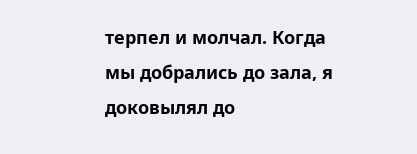терпел и молчал. Когда мы добрались до зала, я доковылял до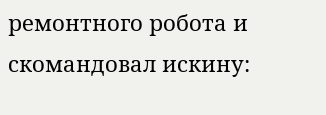ремонтного робота и скомандовал искину: